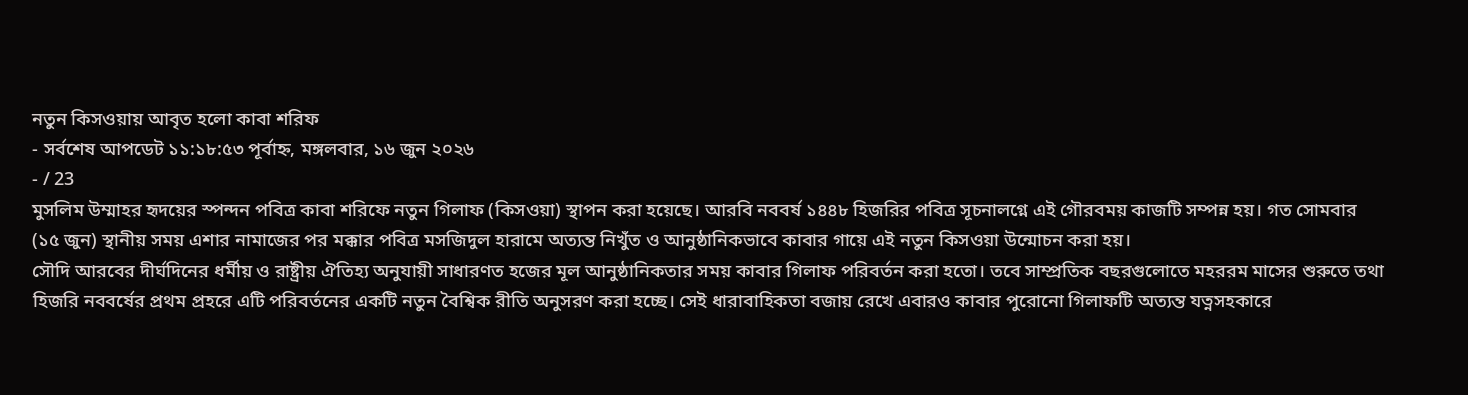নতুন কিসওয়ায় আবৃত হলো কাবা শরিফ
- সর্বশেষ আপডেট ১১:১৮:৫৩ পূর্বাহ্ন, মঙ্গলবার, ১৬ জুন ২০২৬
- / 23
মুসলিম উম্মাহর হৃদয়ের স্পন্দন পবিত্র কাবা শরিফে নতুন গিলাফ (কিসওয়া) স্থাপন করা হয়েছে। আরবি নববর্ষ ১৪৪৮ হিজরির পবিত্র সূচনালগ্নে এই গৌরবময় কাজটি সম্পন্ন হয়। গত সোমবার (১৫ জুন) স্থানীয় সময় এশার নামাজের পর মক্কার পবিত্র মসজিদুল হারামে অত্যন্ত নিখুঁত ও আনুষ্ঠানিকভাবে কাবার গায়ে এই নতুন কিসওয়া উন্মোচন করা হয়।
সৌদি আরবের দীর্ঘদিনের ধর্মীয় ও রাষ্ট্রীয় ঐতিহ্য অনুযায়ী সাধারণত হজের মূল আনুষ্ঠানিকতার সময় কাবার গিলাফ পরিবর্তন করা হতো। তবে সাম্প্রতিক বছরগুলোতে মহররম মাসের শুরুতে তথা হিজরি নববর্ষের প্রথম প্রহরে এটি পরিবর্তনের একটি নতুন বৈশ্বিক রীতি অনুসরণ করা হচ্ছে। সেই ধারাবাহিকতা বজায় রেখে এবারও কাবার পুরোনো গিলাফটি অত্যন্ত যত্নসহকারে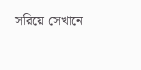সরিয়ে সেখানে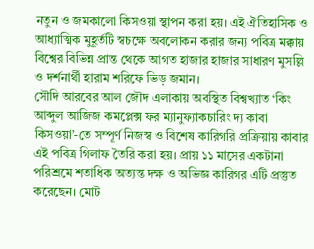নতুন ও জমকালো কিসওয়া স্থাপন করা হয়। এই ঐতিহাসিক ও আধ্যাত্মিক মুহূর্তটি স্বচক্ষে অবলোকন করার জন্য পবিত্র মক্কায় বিশ্বের বিভিন্ন প্রান্ত থেকে আগত হাজার হাজার সাধারণ মুসল্লি ও দর্শনার্থী হারাম শরিফে ভিড় জমান।
সৌদি আরবের আল জৌদ এলাকায় অবস্থিত বিশ্বখ্যাত ‘কিং আব্দুল আজিজ কমপ্লেক্স ফর ম্যানুফ্যাকচারিং দ্য কাবা কিসওয়া’-তে সম্পূর্ণ নিজস্ব ও বিশেষ কারিগরি প্রক্রিয়ায় কাবার এই পবিত্র গিলাফ তৈরি করা হয়। প্রায় ১১ মাসের একটানা পরিশ্রমে শতাধিক অত্যন্ত দক্ষ ও অভিজ্ঞ কারিগর এটি প্রস্তুত করেছেন। মোট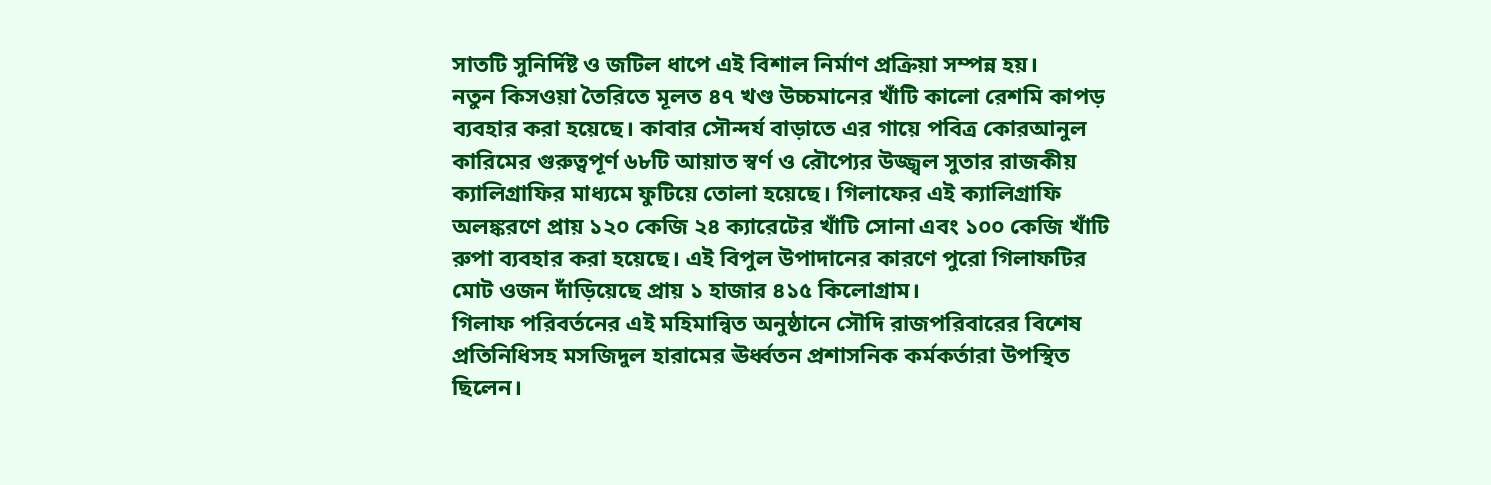সাতটি সুনির্দিষ্ট ও জটিল ধাপে এই বিশাল নির্মাণ প্রক্রিয়া সম্পন্ন হয়।
নতুন কিসওয়া তৈরিতে মূলত ৪৭ খণ্ড উচ্চমানের খাঁটি কালো রেশমি কাপড় ব্যবহার করা হয়েছে। কাবার সৌন্দর্য বাড়াতে এর গায়ে পবিত্র কোরআনুল কারিমের গুরুত্বপূর্ণ ৬৮টি আয়াত স্বর্ণ ও রৌপ্যের উজ্জ্বল সুতার রাজকীয় ক্যালিগ্রাফির মাধ্যমে ফুটিয়ে তোলা হয়েছে। গিলাফের এই ক্যালিগ্রাফি অলঙ্করণে প্রায় ১২০ কেজি ২৪ ক্যারেটের খাঁটি সোনা এবং ১০০ কেজি খাঁটি রুপা ব্যবহার করা হয়েছে। এই বিপুল উপাদানের কারণে পুরো গিলাফটির মোট ওজন দাঁড়িয়েছে প্রায় ১ হাজার ৪১৫ কিলোগ্রাম।
গিলাফ পরিবর্তনের এই মহিমান্বিত অনুষ্ঠানে সৌদি রাজপরিবারের বিশেষ প্রতিনিধিসহ মসজিদুল হারামের ঊর্ধ্বতন প্রশাসনিক কর্মকর্তারা উপস্থিত ছিলেন।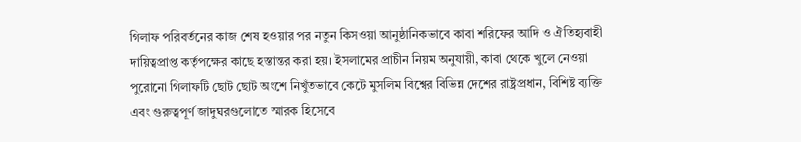গিলাফ পরিবর্তনের কাজ শেষ হওয়ার পর নতুন কিসওয়া আনুষ্ঠানিকভাবে কাবা শরিফের আদি ও ঐতিহ্যবাহী দায়িত্বপ্রাপ্ত কর্তৃপক্ষের কাছে হস্তান্তর করা হয়। ইসলামের প্রাচীন নিয়ম অনুযায়ী, কাবা থেকে খুলে নেওয়া পুরোনো গিলাফটি ছোট ছোট অংশে নিখুঁতভাবে কেটে মুসলিম বিশ্বের বিভিন্ন দেশের রাষ্ট্রপ্রধান, বিশিষ্ট ব্যক্তি এবং গুরুত্বপূর্ণ জাদুঘরগুলোতে স্মারক হিসেবে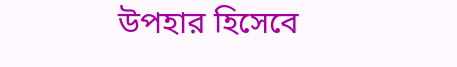উপহার হিসেবে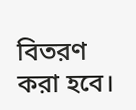বিতরণ করা হবে।